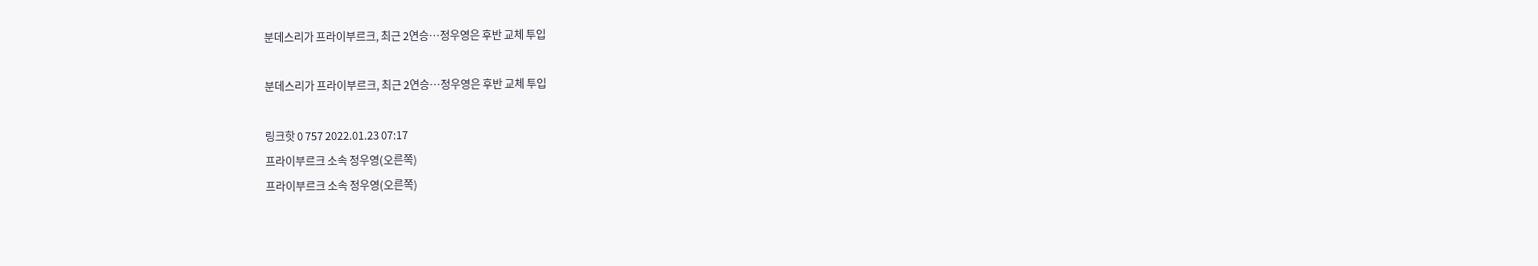분데스리가 프라이부르크, 최근 2연승…정우영은 후반 교체 투입

분데스리가 프라이부르크, 최근 2연승…정우영은 후반 교체 투입

링크핫 0 757 2022.01.23 07:17
프라이부르크 소속 정우영(오른쪽)
프라이부르크 소속 정우영(오른쪽)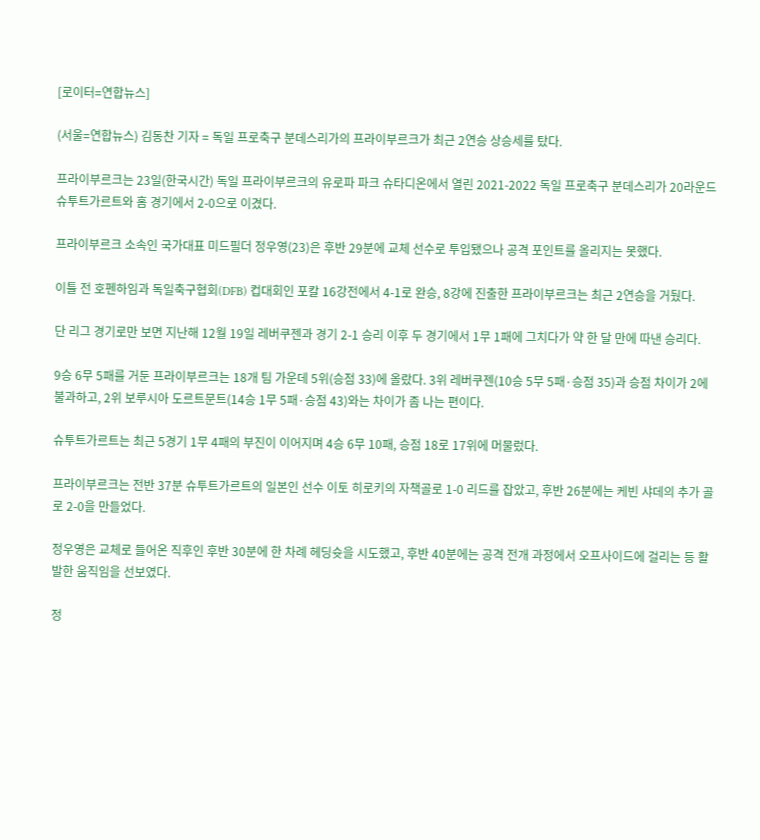[로이터=연합뉴스]

(서울=연합뉴스) 김동찬 기자 = 독일 프로축구 분데스리가의 프라이부르크가 최근 2연승 상승세를 탔다.

프라이부르크는 23일(한국시간) 독일 프라이부르크의 유로파 파크 슈타디온에서 열린 2021-2022 독일 프로축구 분데스리가 20라운드 슈투트가르트와 홈 경기에서 2-0으로 이겼다.

프라이부르크 소속인 국가대표 미드필더 정우영(23)은 후반 29분에 교체 선수로 투입됐으나 공격 포인트를 올리지는 못했다.

이틀 전 호펜하임과 독일축구협회(DFB) 컵대회인 포칼 16강전에서 4-1로 완승, 8강에 진출한 프라이부르크는 최근 2연승을 거뒀다.

단 리그 경기로만 보면 지난해 12월 19일 레버쿠젠과 경기 2-1 승리 이후 두 경기에서 1무 1패에 그치다가 약 한 달 만에 따낸 승리다.

9승 6무 5패를 거둔 프라이부르크는 18개 팀 가운데 5위(승점 33)에 올랐다. 3위 레버쿠젠(10승 5무 5패·승점 35)과 승점 차이가 2에 불과하고, 2위 보루시아 도르트문트(14승 1무 5패·승점 43)와는 차이가 좀 나는 편이다.

슈투트가르트는 최근 5경기 1무 4패의 부진이 이어지며 4승 6무 10패, 승점 18로 17위에 머물렀다.

프라이부르크는 전반 37분 슈투트가르트의 일본인 선수 이토 히로키의 자책골로 1-0 리드를 잡았고, 후반 26분에는 케빈 샤데의 추가 골로 2-0을 만들었다.

정우영은 교체로 들어온 직후인 후반 30분에 한 차례 헤딩슛을 시도했고, 후반 40분에는 공격 전개 과정에서 오프사이드에 걸리는 등 활발한 움직임을 선보였다.

정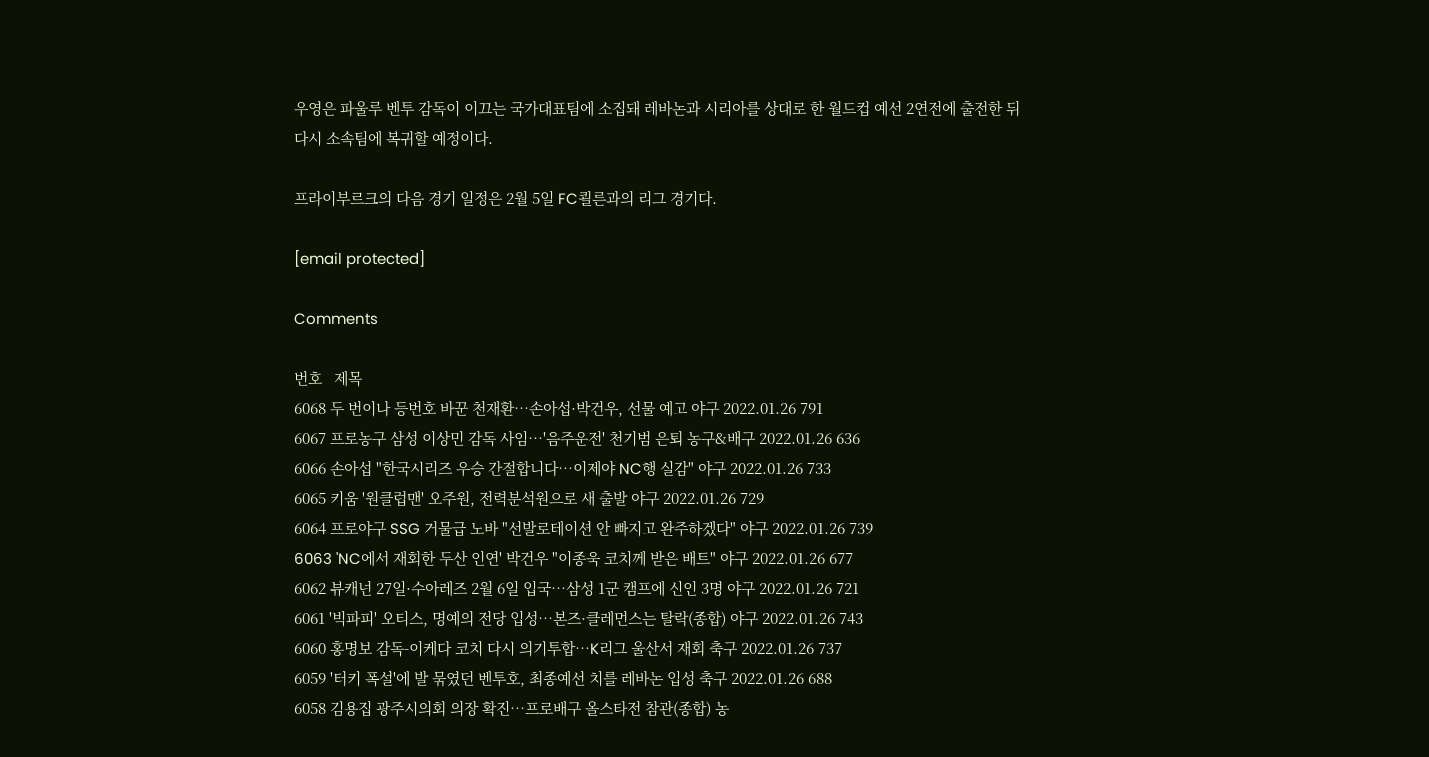우영은 파울루 벤투 감독이 이끄는 국가대표팀에 소집돼 레바논과 시리아를 상대로 한 월드컵 예선 2연전에 출전한 뒤 다시 소속팀에 복귀할 예정이다.

프라이부르크의 다음 경기 일정은 2월 5일 FC쾰른과의 리그 경기다.

[email protected]

Comments

번호   제목
6068 두 번이나 등번호 바꾼 천재환…손아섭·박건우, 선물 예고 야구 2022.01.26 791
6067 프로농구 삼성 이상민 감독 사임…'음주운전' 천기범 은퇴 농구&배구 2022.01.26 636
6066 손아섭 "한국시리즈 우승 간절합니다…이제야 NC행 실감" 야구 2022.01.26 733
6065 키움 '원클럽맨' 오주원, 전력분석원으로 새 출발 야구 2022.01.26 729
6064 프로야구 SSG 거물급 노바 "선발로테이션 안 빠지고 완주하겠다" 야구 2022.01.26 739
6063 'NC에서 재회한 두산 인연' 박건우 "이종욱 코치께 받은 배트" 야구 2022.01.26 677
6062 뷰캐넌 27일·수아레즈 2월 6일 입국…삼성 1군 캠프에 신인 3명 야구 2022.01.26 721
6061 '빅파피' 오티스, 명예의 전당 입성…본즈·클레먼스는 탈락(종합) 야구 2022.01.26 743
6060 홍명보 감독-이케다 코치 다시 의기투합…K리그 울산서 재회 축구 2022.01.26 737
6059 '터키 폭설'에 발 묶였던 벤투호, 최종예선 치를 레바논 입성 축구 2022.01.26 688
6058 김용집 광주시의회 의장 확진…프로배구 올스타전 참관(종합) 농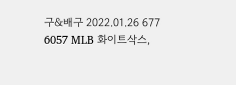구&배구 2022.01.26 677
6057 MLB 화이트삭스,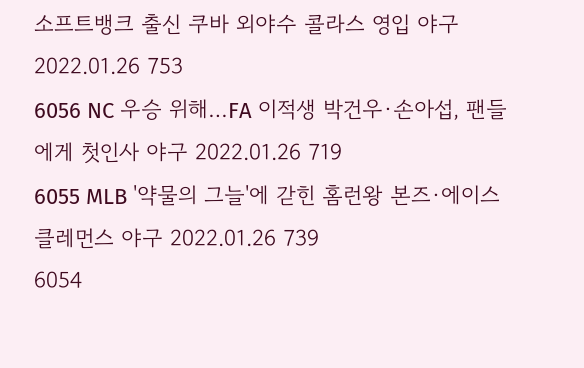소프트뱅크 출신 쿠바 외야수 콜라스 영입 야구 2022.01.26 753
6056 NC 우승 위해…FA 이적생 박건우·손아섭, 팬들에게 첫인사 야구 2022.01.26 719
6055 MLB '약물의 그늘'에 갇힌 홈런왕 본즈·에이스 클레먼스 야구 2022.01.26 739
6054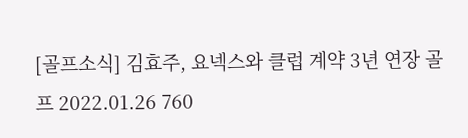[골프소식] 김효주, 요넥스와 클럽 계약 3년 연장 골프 2022.01.26 760